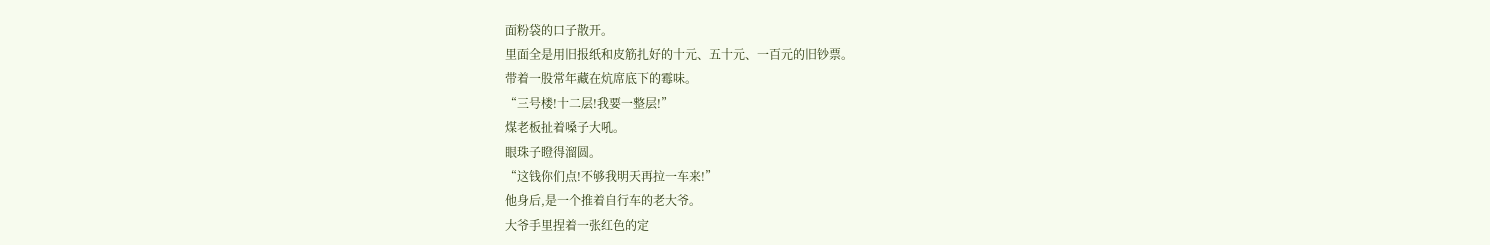面粉袋的口子散开。
里面全是用旧报纸和皮筋扎好的十元、五十元、一百元的旧钞票。
带着一股常年藏在炕席底下的霉味。
“三号楼!十二层!我要一整层!”
煤老板扯着嗓子大吼。
眼珠子瞪得溜圆。
“这钱你们点!不够我明天再拉一车来!”
他身后,是一个推着自行车的老大爷。
大爷手里捏着一张红色的定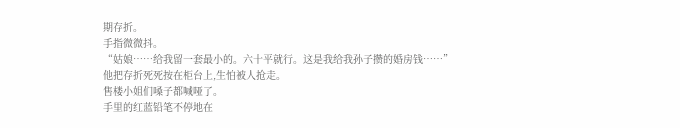期存折。
手指微微抖。
“姑娘……给我留一套最小的。六十平就行。这是我给我孙子攒的婚房钱……”
他把存折死死按在柜台上,生怕被人抢走。
售楼小姐们嗓子都喊哑了。
手里的红蓝铅笔不停地在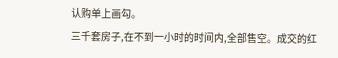认购单上画勾。
三千套房子,在不到一小时的时间内,全部售空。成交的红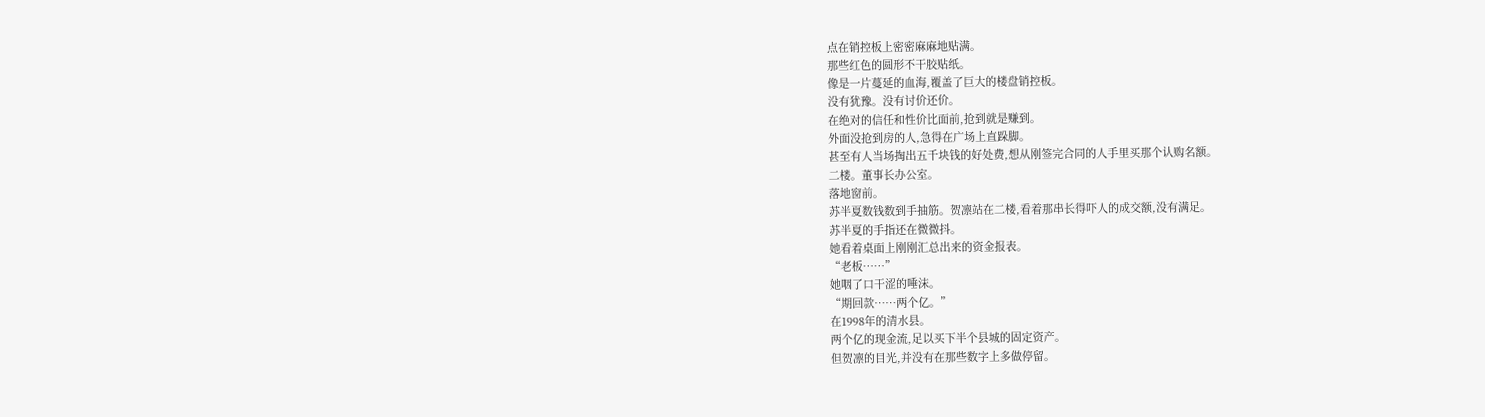点在销控板上密密麻麻地贴满。
那些红色的圆形不干胶贴纸。
像是一片蔓延的血海,覆盖了巨大的楼盘销控板。
没有犹豫。没有讨价还价。
在绝对的信任和性价比面前,抢到就是赚到。
外面没抢到房的人,急得在广场上直跺脚。
甚至有人当场掏出五千块钱的好处费,想从刚签完合同的人手里买那个认购名额。
二楼。董事长办公室。
落地窗前。
苏半夏数钱数到手抽筋。贺凛站在二楼,看着那串长得吓人的成交额,没有满足。
苏半夏的手指还在微微抖。
她看着桌面上刚刚汇总出来的资金报表。
“老板……”
她咽了口干涩的唾沫。
“期回款……两个亿。”
在1998年的清水县。
两个亿的现金流,足以买下半个县城的固定资产。
但贺凛的目光,并没有在那些数字上多做停留。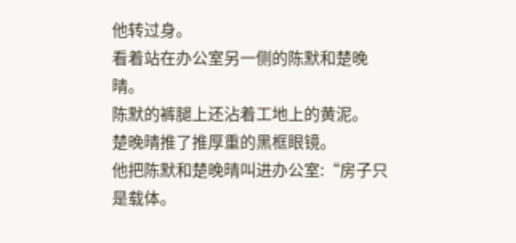他转过身。
看着站在办公室另一侧的陈默和楚晚晴。
陈默的裤腿上还沾着工地上的黄泥。
楚晚晴推了推厚重的黑框眼镜。
他把陈默和楚晚晴叫进办公室:“房子只是载体。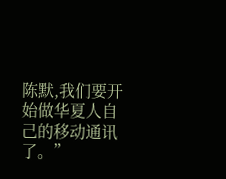陈默,我们要开始做华夏人自己的移动通讯了。”